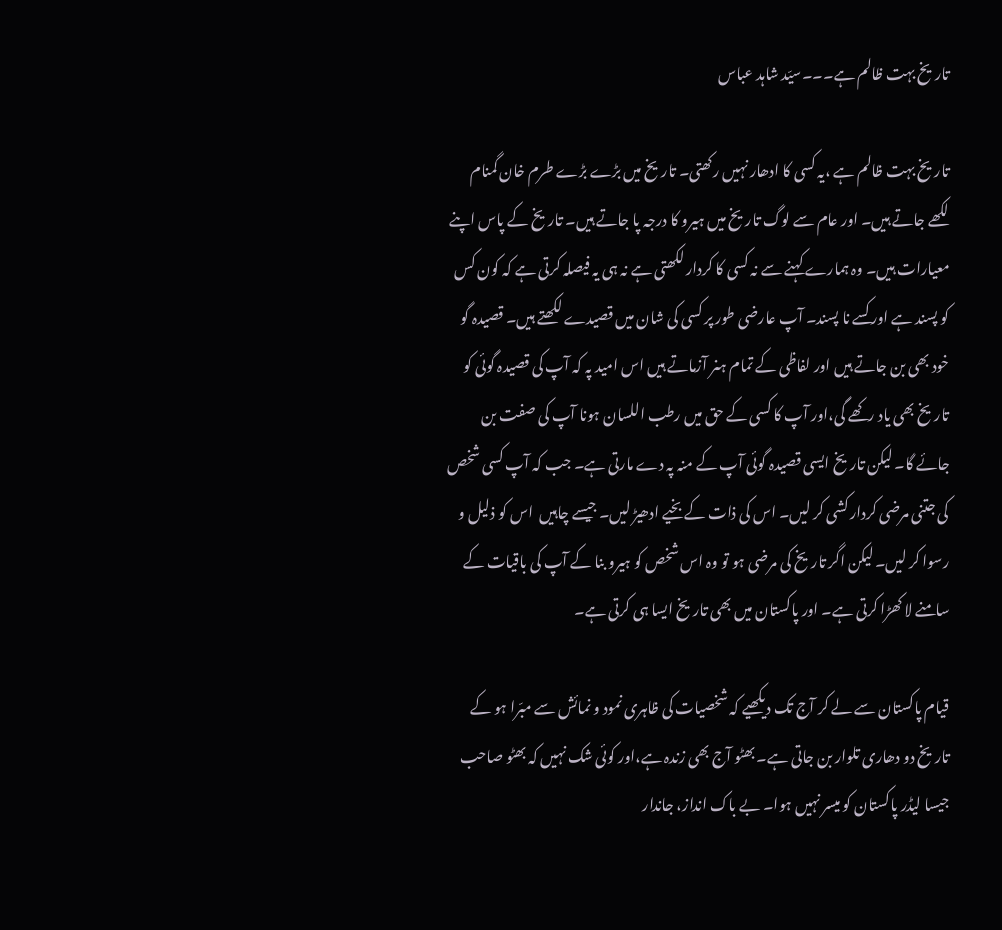تاریخ بہت ظالم ہے۔۔۔سیّد شاہد عباس

تاریخ بہت ظالم ہے ،یہ کسی کا ادھار نہیں رکھتی۔ تاریخ میں بڑے بڑے طرم خان گمنام لکھے جاتے ہیں۔ اور عام سے لوگ تاریخ میں ہیرو کا درجہ پا جاتے ہیں۔ تاریخ کے پاس اپنے معیارات ہیں۔ وہ ہمارے کہنے سے نہ کسی کا کردار لکھتی ہے نہ ہی یہ فیصلہ کرتی ہے کہ کون کس کو پسند ہے اور کسے نا پسند۔ آپ عارضی طور پر کسی کی شان میں قصیدے لکھتے ہیں۔ قصیدہ گو خود بھی بن جاتے ہیں اور لفاظی کے تمام ہنر آزماتے ہیں اس امید پہ کہ آپ کی قصیدہ گوئی کو تاریخ بھی یاد رکھے گی،اور آپ کا کسی کے حق میں رطب اللسان ہونا آپ کی صفت بن جائے گا۔ لیکن تاریخ ایسی قصیدہ گوئی آپ کے منہ پہ دے مارتی ہے۔ جب کہ آپ کسی شخص کی جتنی مرضی کردار کشی کر لیں۔ اس کی ذات کے بخیے ادھیڑ لیں۔ جیسے چاہیں  اس کو ذلیل و رسوا کر لیں۔ لیکن اگر تاریخ کی مرضی ہو تو وہ اس شخص کو ہیرو بنا کے آپ کی باقیات کے سامنے لا کھڑا کرتی ہے۔ اور پاکستان میں بھی تاریخ ایسا ہی کرتی ہے۔

قیام پاکستان سے لے کر آج تک دیکھیے کہ شخصیات کی ظاہری نمود و نمائش سے مبّرا ہو کے تاریخ دو دھاری تلوار بن جاتی ہے۔ بھٹو آج بھی زندہ ہے،اور کوئی شک نہیں کہ بھٹو صاحب جیسا لیڈر پاکستان کو میسر نہیں ہوا۔ بے باک انداز، جاندار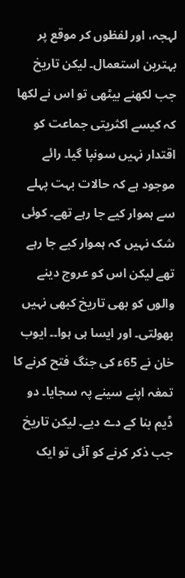لہجہ، اور لفظوں کر موقع پر بہترین استعمال۔ لیکن تاریخ جب لکھنے بیٹھی تو اس نے لکھا کہ کیسے اکثریتی جماعت کو اقتدار نہیں سونپا گیا۔ رائے موجود ہے کہ حالات بہت پہلے سے ہموار کیے جا رہے تھے۔ کوئی شک نہیں کہ ہموار کیے جا رہے تھے لیکن اس کو عروج دینے والوں کو بھی تاریخ کبھی نہیں بھولتی۔ اور ایسا ہی ہوا۔۔ ایوب خان نے 65ء کی جنگ فتح کرنے کا تمغہ اپنے سینے پہ سجایا۔ دو ڈیم بنا کے دے دیے۔ لیکن تاریخ جب ذکر کرنے کو آئی تو ایک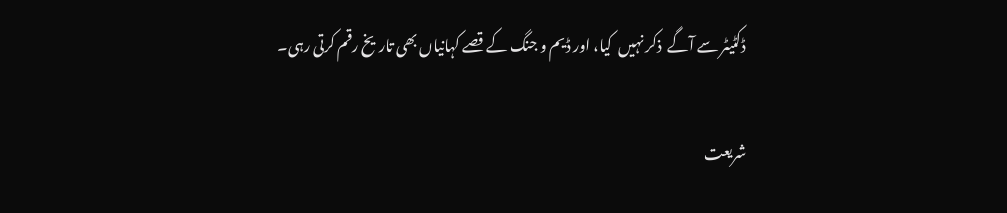ڈکٹیٹر سے آگے  ذکر نہیں  کیا، اور ڈیم و جنگ کے قصے کہانیاں بھی تاریخ رقم کرتی رہی۔

شریعت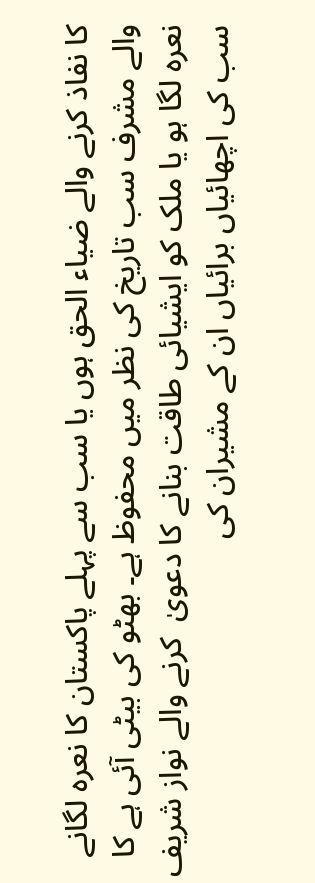کا نفاذ کرنے والے ضیاء الحق ہوں یا سب سے پہلے پاکستان کا نعرہ لگانے والے مشرف سب تاریخ کی نظر میں محفوظ ہے۔ بھٹو کی بیٹی آئی ہے کا نعرہ لگا ہو یا ملک کو ایشیائی طاقت بنانے کا دعویٰ  کرنے والے نواز شریف سب کی اچھائیاں برائیاں ان کے مشیران کی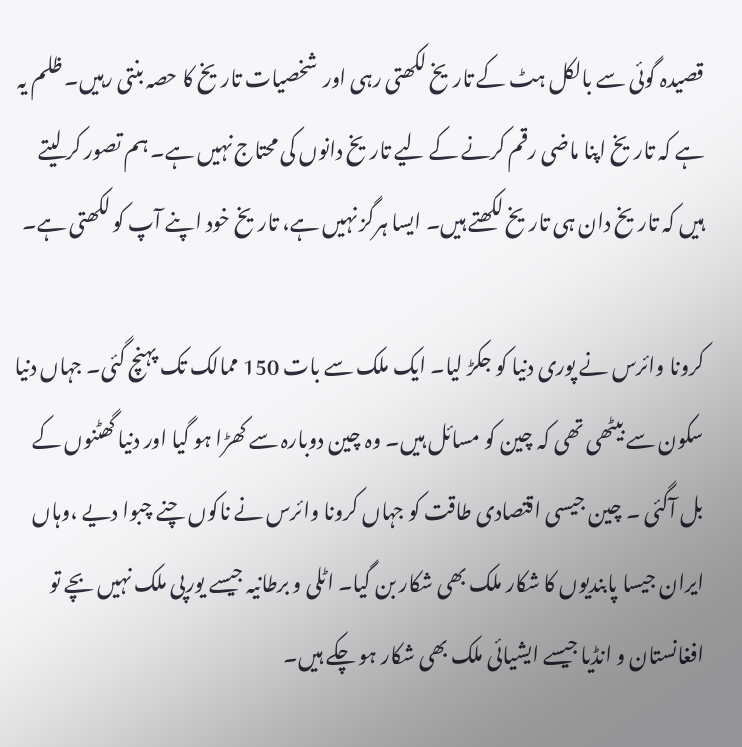قصیدہ گوئی سے بالکل ہٹ کے تاریخ لکھتی رہی اور  شخصیات تاریخ کا حصہ بنتی رہیں۔ ظلم یہ ہے کہ تاریخ اپنا ماضی رقم کرنے کے لیے تاریخ دانوں کی محتاج نہیں ہے۔ ہم تصور کر لیتے ہیں کہ تاریخ دان ہی تاریخ لکھتے ہیں۔ ایسا ہرگز نہیں ہے، تاریخ خود اپنے آپ کو لکھتی ہے۔

کرونا وائرس نے پوری دنیا کو جکڑ لیا۔ ایک ملک سے بات 150 ممالک تک پہنچ گئی۔ جہاں دنیا سکون سے بیٹھی تھی کہ چین کو مسائل ہیں۔ وہ چین دوبارہ سے کھڑا ہو گیا اور دنیا گھٹنوں کے بل آگئی ۔ چین جیسی اقتصادی طاقت کو جہاں کرونا وائرس نے ناکوں چنے چبوا دیے ،وہاں ایران جیسا پابندیوں کا شکار ملک بھی شکار بن گیا۔ اٹلی و برطانیہ جیسے یورپی ملک نہیں بچے تو افغانستان و انڈیا جیسے ایشیائی ملک بھی شکار ہو چکے ہیں۔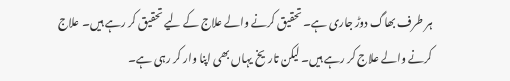ہر طرف بھاگ دوڑ جاری ہے۔ تحقیق کرنے والے علاج کے لیے تحقیق کر رہے ہیں۔ علاج کرنے والے علاج کر رہے ہیں۔ لیکن تاریخ یہاں بھی اپنا وار کر رہی ہے۔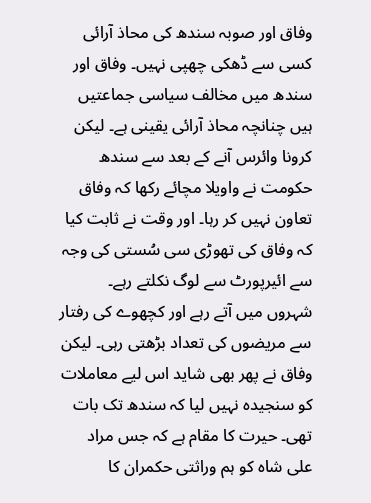وفاق اور صوبہ سندھ کی محاذ آرائی کسی سے ڈھکی چھپی نہیں۔ وفاق اور سندھ میں مخالف سیاسی جماعتیں ہیں چنانچہ محاذ آرائی یقینی ہے۔ لیکن کرونا وائرس آنے کے بعد سے سندھ حکومت نے واویلا مچائے رکھا کہ وفاق تعاون نہیں کر رہا۔ اور وقت نے ثابت کیا کہ وفاق کی تھوڑی سی سُستی کی وجہ سے ائیرپورٹ سے لوگ نکلتے رہے۔ شہروں میں آتے رہے اور کچھوے کی رفتار سے مریضوں کی تعداد بڑھتی رہی۔ لیکن وفاق نے پھر بھی شاید اس لیے معاملات کو سنجیدہ نہیں لیا کہ سندھ تک بات تھی۔ حیرت کا مقام ہے کہ جس مراد علی شاہ کو ہم وراثتی حکمران کا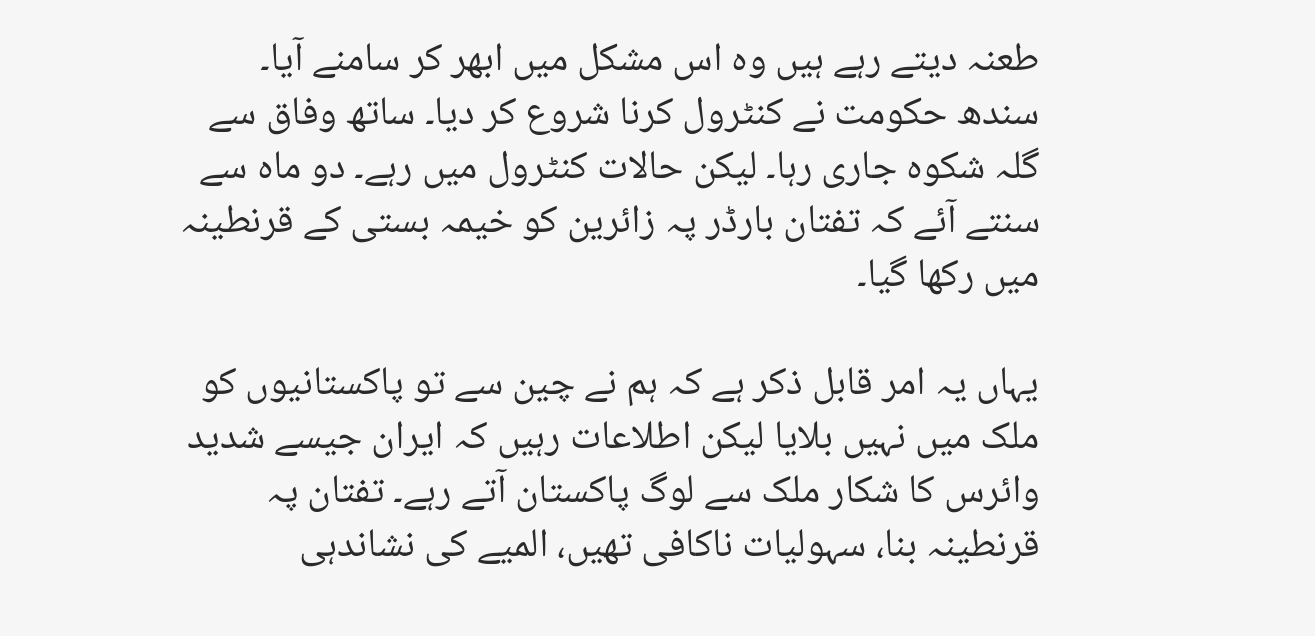طعنہ دیتے رہے ہیں وہ اس مشکل میں ابھر کر سامنے آیا۔ سندھ حکومت نے کنٹرول کرنا شروع کر دیا۔ ساتھ وفاق سے گلہ شکوہ جاری رہا۔ لیکن حالات کنٹرول میں رہے۔ دو ماہ سے سنتے آئے کہ تفتان بارڈر پہ زائرین کو خیمہ بستی کے قرنطینہ میں رکھا گیا۔

یہاں یہ امر قابل ذکر ہے کہ ہم نے چین سے تو پاکستانیوں کو ملک میں نہیں بلایا لیکن اطلاعات رہیں کہ ایران جیسے شدید وائرس کا شکار ملک سے لوگ پاکستان آتے رہے۔ تفتان پہ قرنطینہ بنا، سہولیات ناکافی تھیں، المیے کی نشاندہی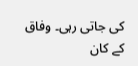کی جاتی رہی۔ وفاق کے کان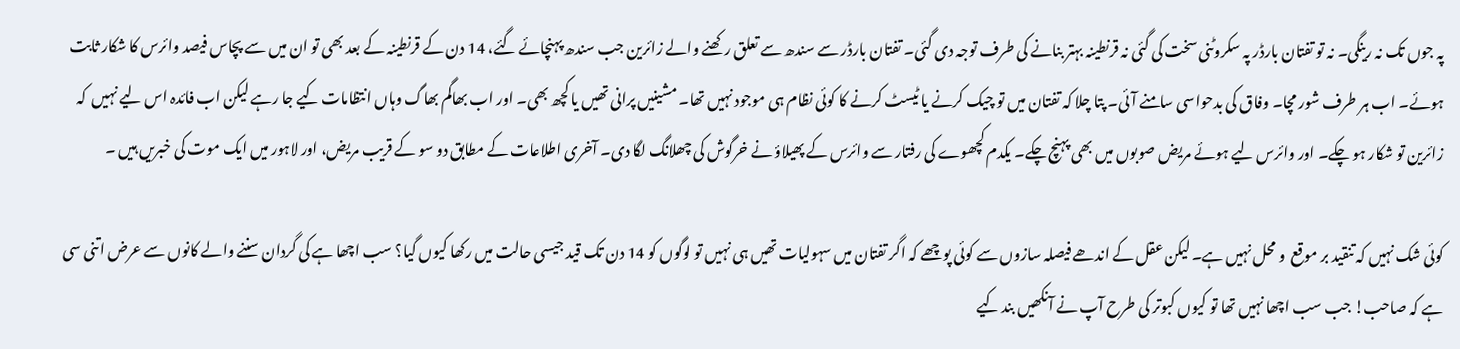پہ جوں تک نہ رینگی۔ نہ تو تفتان بارڈر پہ سکروٹنی سخت کی گئی نہ قرنطینہ بہتر بنانے کی طرف توجہ دی گئی۔ تفتان بارڈر سے سندھ سے تعلق رکھنے والے زائرین جب سندھ پہنچائے گئے، 14 دن کے قرنطینہ کے بعد بھی تو ان میں سے پچاس فیصد وائرس کا شکار ثابت ہوئے۔ اب ہر طرف شور مچا۔ وفاق کی بدحواسی سامنے آئی۔ پتا چلا کہ تفتان میں تو چیک کرنے یا ٹیسٹ کرنے کا کوئی نظام ہی موجود نہیں تھا۔ مشینیں پرانی تھیں یا کچھ بھی۔ اور اب بھاگم بھاگ وہاں انتظامات کیے جا رہے لیکن اب فائدہ اس لیے نہیں  کہ زائرین تو شکار ہو چکے۔ اور وائرس لیے ہوئے مریض صوبوں میں بھی پہنچ چکے۔ یکدم کچھوے کی رفتار سے وائرس کے پھیلاؤ نے خرگوش کی چھلانگ لگا دی۔ آخری اطلاعات کے مطابق دو سو کے قریب مریض، اور لاہور میں ایک موت کی خبریں ہیں ۔

کوئی شک نہیں کہ تنقید بر موقع  و محل نہیں ہے۔ لیکن عقل کے اندھے فیصلہ سازوں سے کوئی پوچھے کہ اگر تفتان میں سہولیات تھیں ہی نہیں تو لوگوں کو 14 دن تک قید جیسی حالت میں رکھا کیوں گیا؟ سب اچھا ہے کی گردان سننے والے کانوں سے عرض اتنی سی ہے کہ صاحب! جب سب اچھا نہیں تھا تو کیوں کبوتر کی طرح آپ نے آنکھیں بند کیے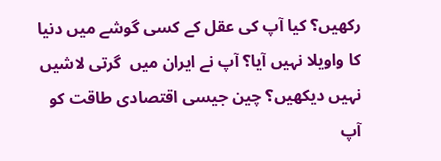رکھیں؟ کیا آپ کی عقل کے کسی گوشے میں دنیا کا واویلا نہیں آیا؟ آپ نے ایران میں  گرتی لاشیں نہیں دیکھیں؟ چین جیسی اقتصادی طاقت کو آپ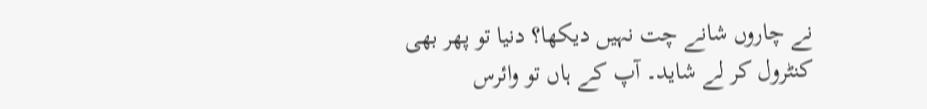نے چاروں شانے چت نہیں دیکھا؟ دنیا تو پھر بھی کنٹرول کر لے شاید۔ آپ کے ہاں تو وائرس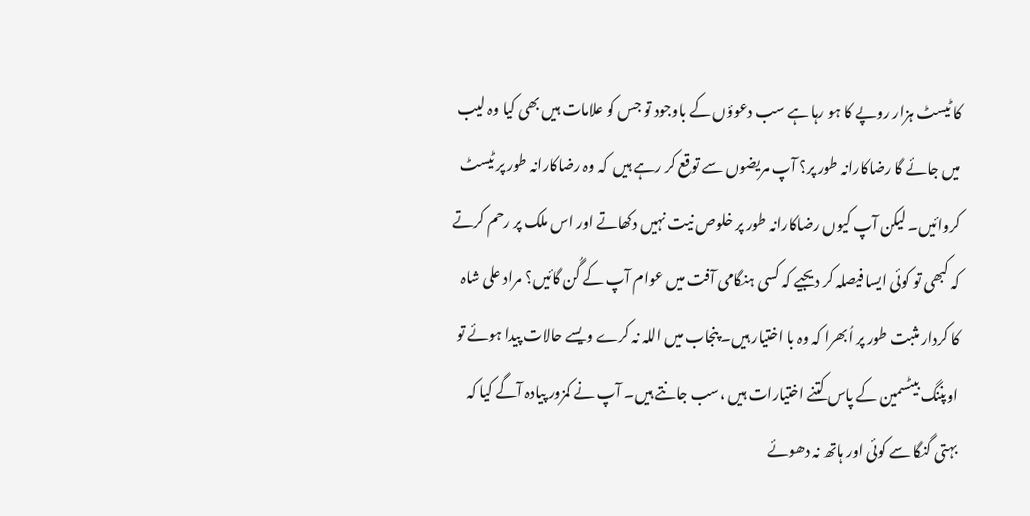کا ٹیسٹ ہزار روپے کا ہو رہا ہے سب دعوؤں کے باوجود تو جس کو علامات ہیں بھی کیا وہ لیب میں جائے گا رضاکارانہ طور پر؟ آپ مریضوں سے توقع کر رہے ہیں  کہ وہ رضاکارانہ طور پر ٹیسٹ کروائیں۔ لیکن آپ کیوں رضاکارانہ طور پر خلوص نیت نہیں دکھاتے اور اس ملک پر رحم کرتے کہ کبھی تو کوئی ایسا فیصلہ کر دیجیے کہ کسی ہنگامی آفت میں عوام آپ کے گُن گائیں؟ مراد علی شاہ کا کردار مثبت طور پر اُبھرا کہ وہ با اختیار ہیں۔ پنجاب میں اللہ نہ کرے ویسے حالات پیدا ہوئے تو اوپننگ بیٹسمین کے پاس کتنے اختیارات ہیں ،سب جانتے ہیں۔ آپ نے کمزور پیادہ آگے کیا کہ بہتی گنگا سے کوئی اور ہاتھ نہ دھوئے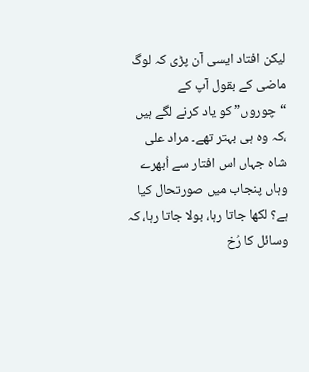لیکن افتاد ایسی آن پڑی کہ لوگ ماضی کے بقول آپ کے “چوروں” کو یاد کرنے لگے ہیں ،کہ وہ ہی بہتر تھے۔ مراد علی شاہ جہاں اس افتار سے اُبھرے وہاں پنجاب میں صورتحال کیا ہے؟ لکھا جاتا رہا، بولا جاتا رہا، کہ وسائل کا رُخ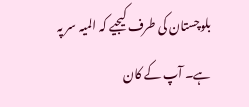بلوچستان کی طرف کیجیے کہ المیہ سر پہ ہے۔ آپ کے کان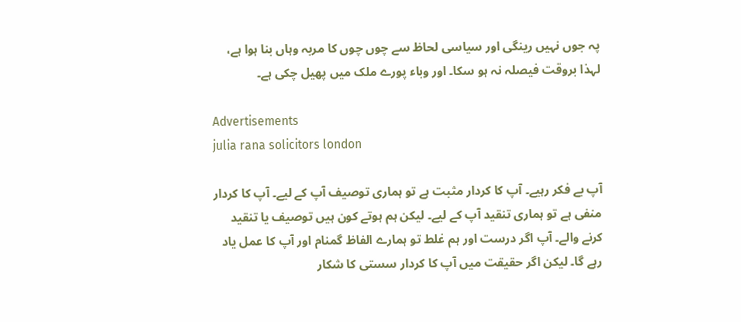پہ جوں نہیں رینگی اور سیاسی لحاظ سے چوں چوں کا مربہ وہاں بنا ہوا ہے، لہذا بروقت فیصلہ نہ ہو سکا۔ اور وباء پورے ملک میں پھیل چکی ہے۔

Advertisements
julia rana solicitors london

آپ بے فکر رہیے۔ آپ کا کردار مثبت ہے تو ہماری توصیف آپ کے لیے۔ آپ کا کردار منفی ہے تو ہماری تنقید آپ کے لیے۔ لیکن ہم ہوتے کون ہیں توصیف یا تنقید کرنے والے۔ آپ اگر درست اور ہم غلط تو ہمارے الفاظ گمنام اور آپ کا عمل یاد رہے گا۔ لیکن اگر حقیقت میں آپ کا کردار سستی کا شکار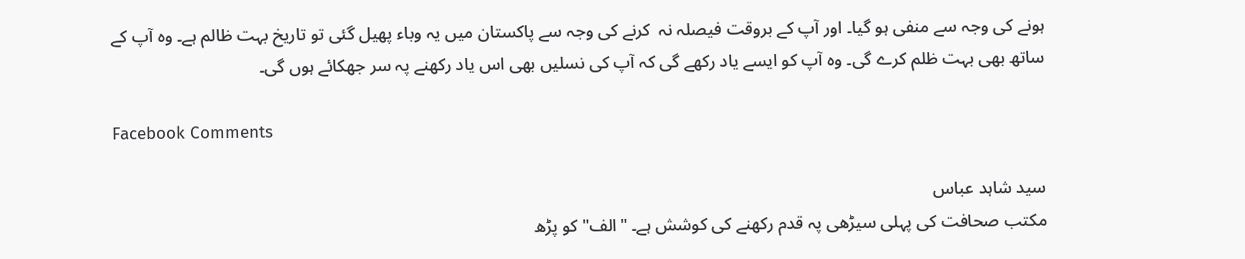ہونے کی وجہ سے منفی ہو گیا۔ اور آپ کے بروقت فیصلہ نہ  کرنے کی وجہ سے پاکستان میں یہ وباء پھیل گئی تو تاریخ بہت ظالم ہے۔ وہ آپ کے ساتھ بھی بہت ظلم کرے گی۔ وہ آپ کو ایسے یاد رکھے گی کہ آپ کی نسلیں بھی اس یاد رکھنے پہ سر جھکائے ہوں گی۔

Facebook Comments

سید شاہد عباس
مکتب صحافت کی پہلی سیڑھی پہ قدم رکھنے کی کوشش ہے۔ "الف" کو پڑھ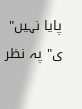پایا نہیں" ی" پہ نظر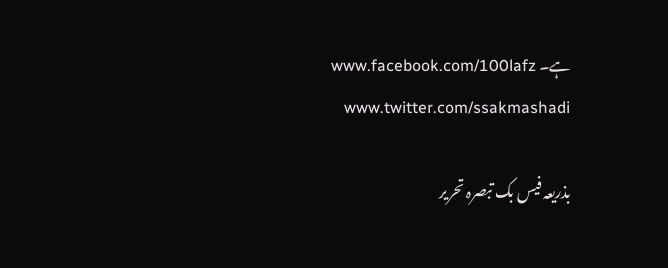ہے۔ www.facebook.com/100lafz www.twitter.com/ssakmashadi

بذریعہ فیس بک تبصرہ تحریر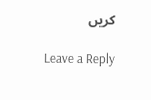کریں

Leave a Reply